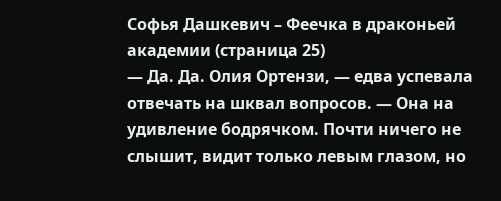Софья Дашкевич – Феечка в драконьей академии (страница 25)
— Да. Да. Олия Ортензи, — едва успевала отвечать на шквал вопросов. — Она на удивление бодрячком. Почти ничего не слышит, видит только левым глазом, но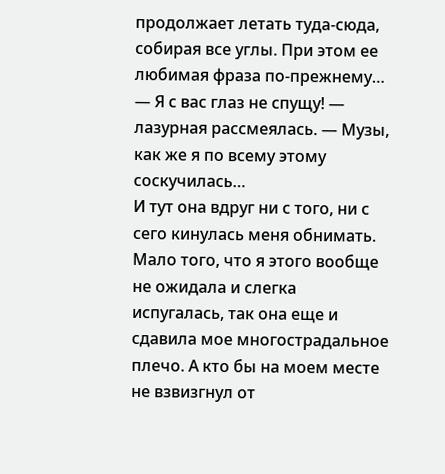продолжает летать туда-сюда, собирая все углы. При этом ее любимая фраза по-прежнему…
— Я с вас глаз не спущу! — лазурная рассмеялась. — Музы, как же я по всему этому соскучилась…
И тут она вдруг ни с того, ни с сего кинулась меня обнимать. Мало того, что я этого вообще не ожидала и слегка испугалась, так она еще и сдавила мое многострадальное плечо. А кто бы на моем месте не взвизгнул от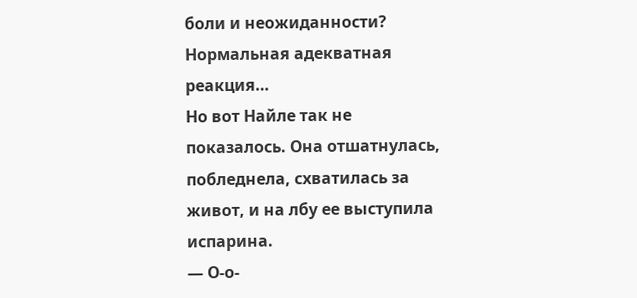боли и неожиданности? Нормальная адекватная реакция…
Но вот Найле так не показалось. Она отшатнулась, побледнела, схватилась за живот, и на лбу ее выступила испарина.
— О-о-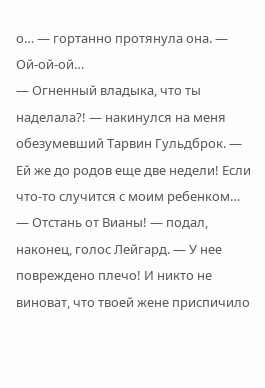о… — гортанно протянула она. — Ой-ой-ой…
— Огненный владыка, что ты наделала?! — накинулся на меня обезумевший Тарвин Гульдброк. — Ей же до родов еще две недели! Если что-то случится с моим ребенком…
— Отстань от Вианы! — подал, наконец, голос Лейгард. — У нее повреждено плечо! И никто не виноват, что твоей жене приспичило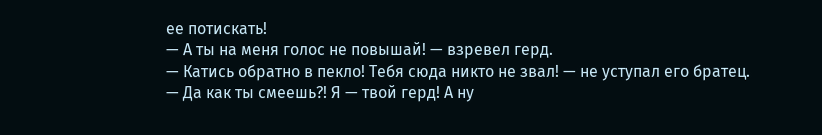ее потискать!
— А ты на меня голос не повышай! — взревел герд.
— Катись обратно в пекло! Тебя сюда никто не звал! — не уступал его братец.
— Да как ты смеешь?! Я — твой герд! А ну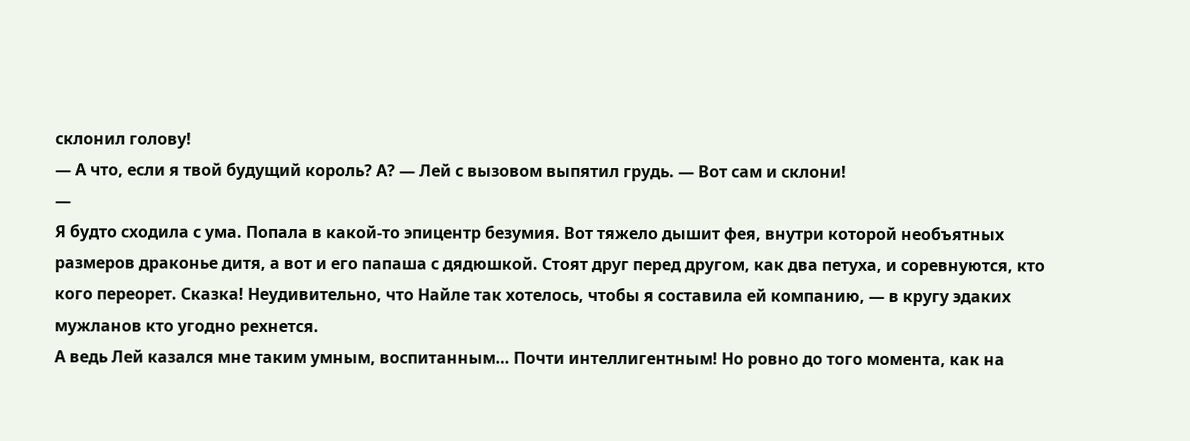склонил голову!
— А что, если я твой будущий король? А? — Лей с вызовом выпятил грудь. — Вот сам и склони!
—
Я будто сходила с ума. Попала в какой-то эпицентр безумия. Вот тяжело дышит фея, внутри которой необъятных размеров драконье дитя, а вот и его папаша с дядюшкой. Стоят друг перед другом, как два петуха, и соревнуются, кто кого переорет. Сказка! Неудивительно, что Найле так хотелось, чтобы я составила ей компанию, — в кругу эдаких мужланов кто угодно рехнется.
А ведь Лей казался мне таким умным, воспитанным… Почти интеллигентным! Но ровно до того момента, как на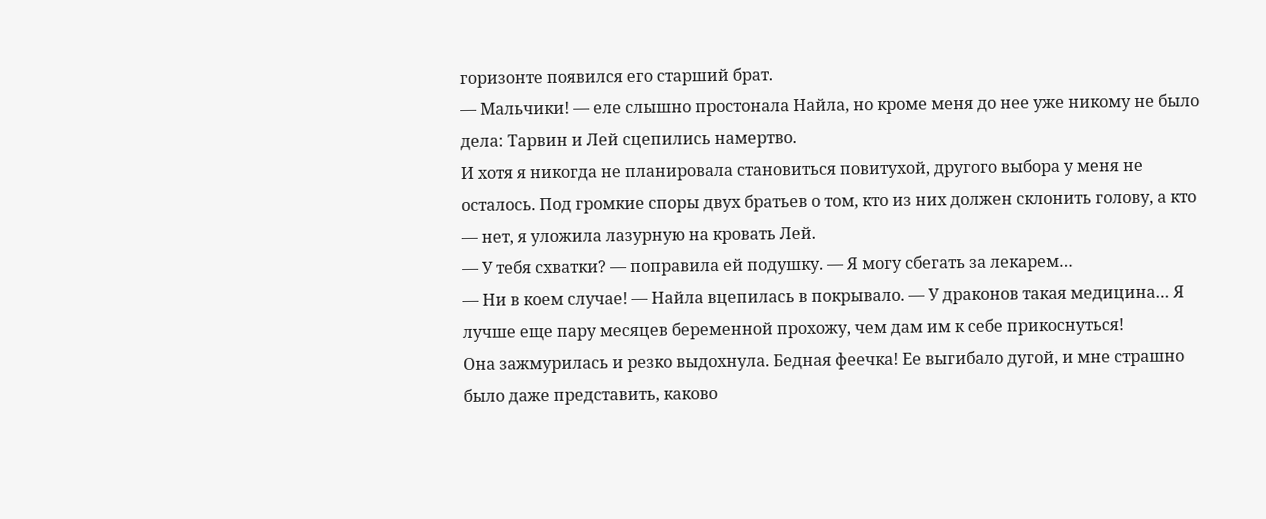горизонте появился его старший брат.
— Мальчики! — еле слышно простонала Найла, но кроме меня до нее уже никому не было дела: Тарвин и Лей сцепились намертво.
И хотя я никогда не планировала становиться повитухой, другого выбора у меня не осталось. Под громкие споры двух братьев о том, кто из них должен склонить голову, а кто — нет, я уложила лазурную на кровать Лей.
— У тебя схватки? — поправила ей подушку. — Я могу сбегать за лекарем…
— Ни в коем случае! — Найла вцепилась в покрывало. — У драконов такая медицина… Я лучше еще пару месяцев беременной прохожу, чем дам им к себе прикоснуться!
Она зажмурилась и резко выдохнула. Бедная феечка! Ее выгибало дугой, и мне страшно было даже представить, каково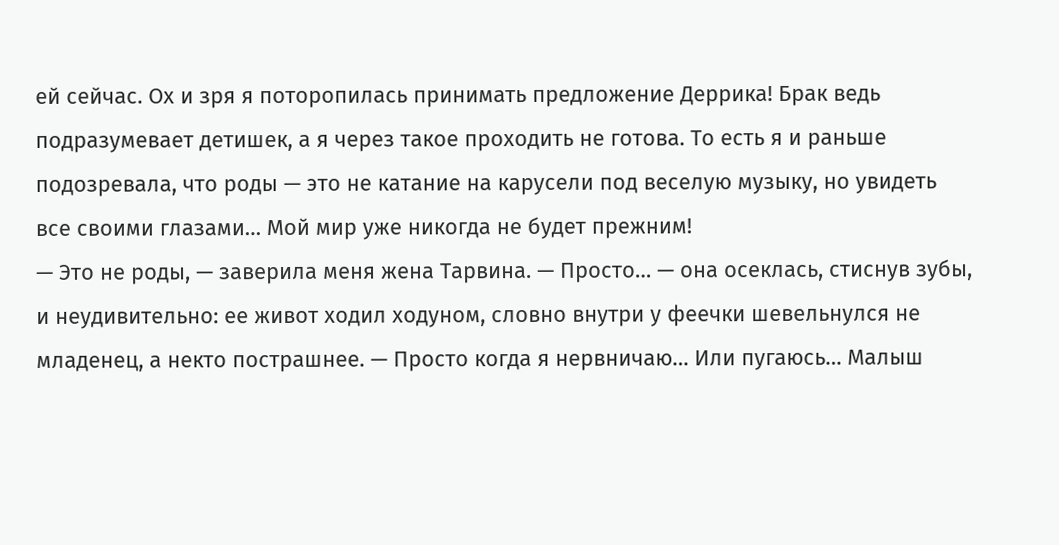ей сейчас. Ох и зря я поторопилась принимать предложение Деррика! Брак ведь подразумевает детишек, а я через такое проходить не готова. То есть я и раньше подозревала, что роды — это не катание на карусели под веселую музыку, но увидеть все своими глазами… Мой мир уже никогда не будет прежним!
— Это не роды, — заверила меня жена Тарвина. — Просто… — она осеклась, стиснув зубы, и неудивительно: ее живот ходил ходуном, словно внутри у феечки шевельнулся не младенец, а некто пострашнее. — Просто когда я нервничаю… Или пугаюсь… Малыш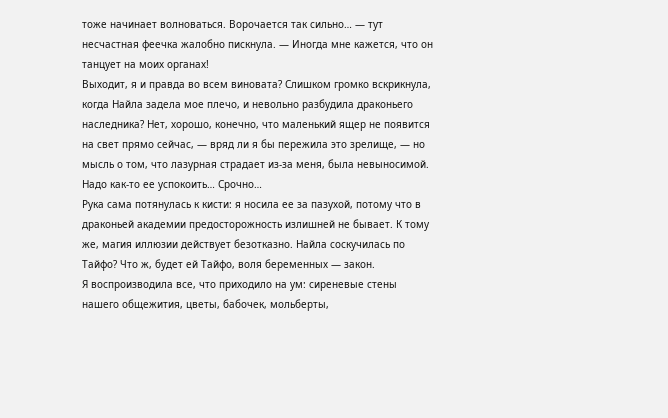тоже начинает волноваться. Ворочается так сильно… — тут несчастная феечка жалобно пискнула. — Иногда мне кажется, что он танцует на моих органах!
Выходит, я и правда во всем виновата? Слишком громко вскрикнула, когда Найла задела мое плечо, и невольно разбудила драконьего наследника? Нет, хорошо, конечно, что маленький ящер не появится на свет прямо сейчас, — вряд ли я бы пережила это зрелище, — но мысль о том, что лазурная страдает из-за меня, была невыносимой. Надо как-то ее успокоить… Срочно…
Рука сама потянулась к кисти: я носила ее за пазухой, потому что в драконьей академии предосторожность излишней не бывает. К тому же, магия иллюзии действует безотказно. Найла соскучилась по Тайфо? Что ж, будет ей Тайфо, воля беременных — закон.
Я воспроизводила все, что приходило на ум: сиреневые стены нашего общежития, цветы, бабочек, мольберты,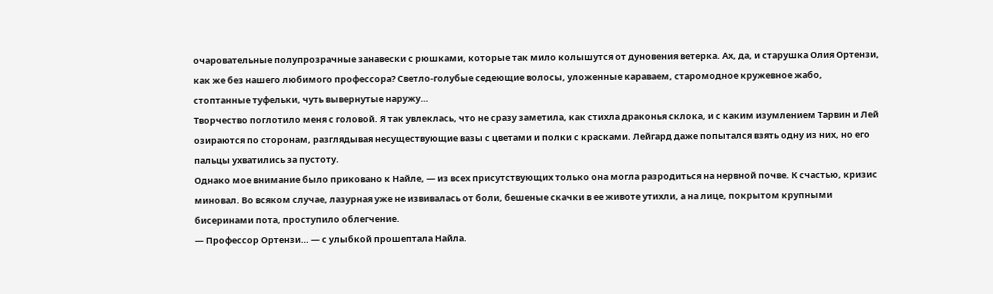очаровательные полупрозрачные занавески с рюшками, которые так мило колышутся от дуновения ветерка. Ах, да, и старушка Олия Ортензи, как же без нашего любимого профессора? Светло-голубые седеющие волосы, уложенные караваем, старомодное кружевное жабо, стоптанные туфельки, чуть вывернутые наружу…
Творчество поглотило меня с головой. Я так увлеклась, что не сразу заметила, как стихла драконья склока, и с каким изумлением Тарвин и Лей озираются по сторонам, разглядывая несуществующие вазы с цветами и полки с красками. Лейгард даже попытался взять одну из них, но его пальцы ухватились за пустоту.
Однако мое внимание было приковано к Найле, — из всех присутствующих только она могла разродиться на нервной почве. К счастью, кризис миновал. Во всяком случае, лазурная уже не извивалась от боли, бешеные скачки в ее животе утихли, а на лице, покрытом крупными бисеринами пота, проступило облегчение.
— Профессор Ортензи… — с улыбкой прошептала Найла.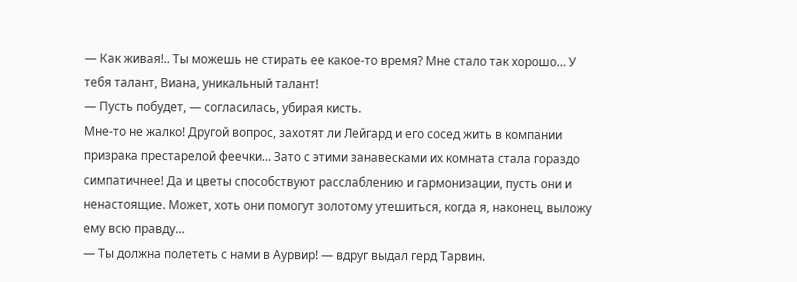— Как живая!.. Ты можешь не стирать ее какое-то время? Мне стало так хорошо… У тебя талант, Виана, уникальный талант!
— Пусть побудет, — согласилась, убирая кисть.
Мне-то не жалко! Другой вопрос, захотят ли Лейгард и его сосед жить в компании призрака престарелой феечки… Зато с этими занавесками их комната стала гораздо симпатичнее! Да и цветы способствуют расслаблению и гармонизации, пусть они и ненастоящие. Может, хоть они помогут золотому утешиться, когда я, наконец, выложу ему всю правду…
— Ты должна полететь с нами в Аурвир! — вдруг выдал герд Тарвин.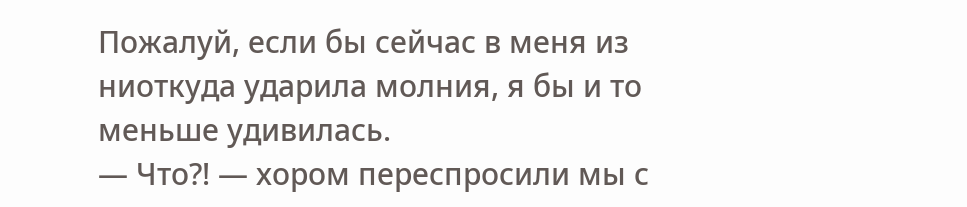Пожалуй, если бы сейчас в меня из ниоткуда ударила молния, я бы и то меньше удивилась.
— Что?! — хором переспросили мы с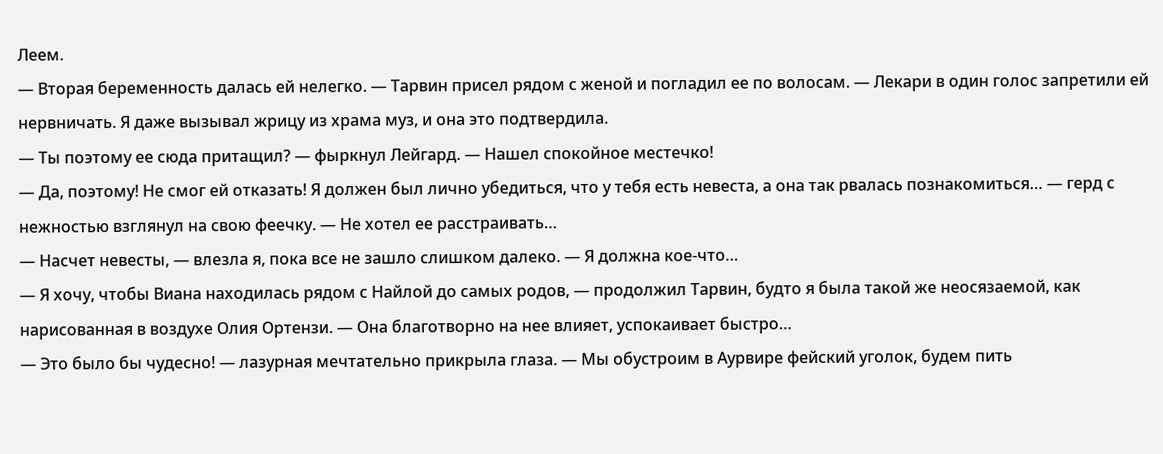Леем.
— Вторая беременность далась ей нелегко. — Тарвин присел рядом с женой и погладил ее по волосам. — Лекари в один голос запретили ей нервничать. Я даже вызывал жрицу из храма муз, и она это подтвердила.
— Ты поэтому ее сюда притащил? — фыркнул Лейгард. — Нашел спокойное местечко!
— Да, поэтому! Не смог ей отказать! Я должен был лично убедиться, что у тебя есть невеста, а она так рвалась познакомиться… — герд с нежностью взглянул на свою феечку. — Не хотел ее расстраивать…
— Насчет невесты, — влезла я, пока все не зашло слишком далеко. — Я должна кое-что…
— Я хочу, чтобы Виана находилась рядом с Найлой до самых родов, — продолжил Тарвин, будто я была такой же неосязаемой, как нарисованная в воздухе Олия Ортензи. — Она благотворно на нее влияет, успокаивает быстро…
— Это было бы чудесно! — лазурная мечтательно прикрыла глаза. — Мы обустроим в Аурвире фейский уголок, будем пить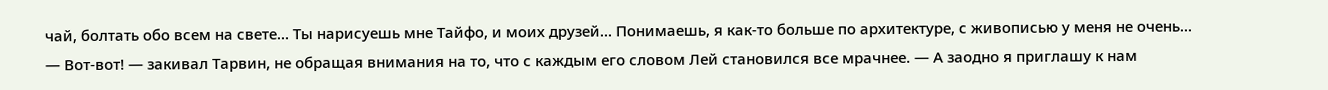чай, болтать обо всем на свете… Ты нарисуешь мне Тайфо, и моих друзей… Понимаешь, я как-то больше по архитектуре, с живописью у меня не очень…
— Вот-вот! — закивал Тарвин, не обращая внимания на то, что с каждым его словом Лей становился все мрачнее. — А заодно я приглашу к нам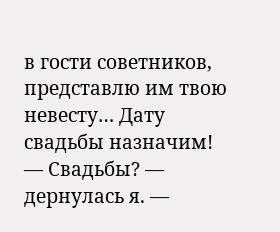в гости советников, представлю им твою невесту… Дату свадьбы назначим!
— Свадьбы? — дернулась я. —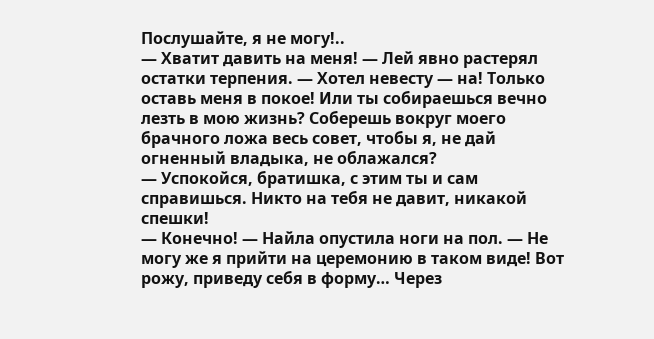Послушайте, я не могу!..
— Хватит давить на меня! — Лей явно растерял остатки терпения. — Хотел невесту — на! Только оставь меня в покое! Или ты собираешься вечно лезть в мою жизнь? Соберешь вокруг моего брачного ложа весь совет, чтобы я, не дай огненный владыка, не облажался?
— Успокойся, братишка, с этим ты и сам справишься. Никто на тебя не давит, никакой спешки!
— Конечно! — Найла опустила ноги на пол. — Не могу же я прийти на церемонию в таком виде! Вот рожу, приведу себя в форму… Через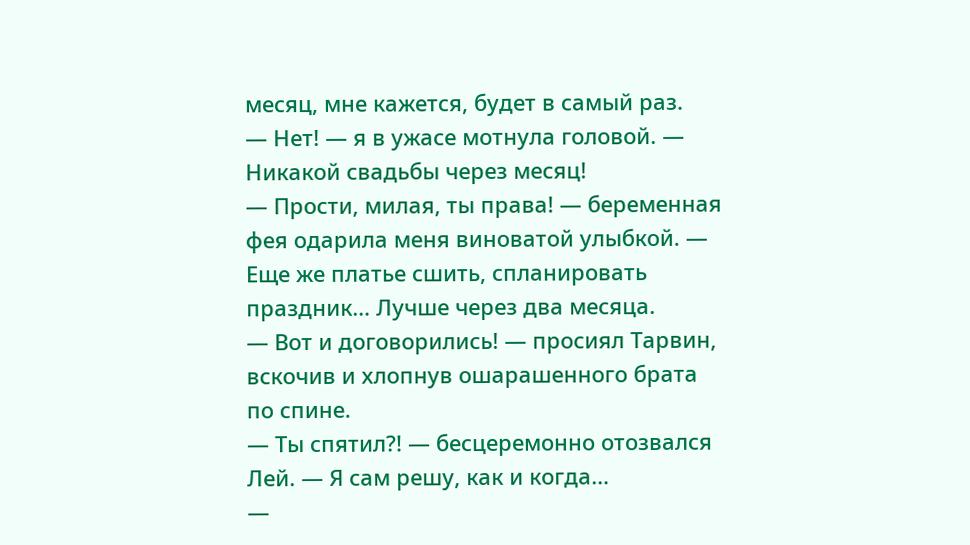месяц, мне кажется, будет в самый раз.
— Нет! — я в ужасе мотнула головой. — Никакой свадьбы через месяц!
— Прости, милая, ты права! — беременная фея одарила меня виноватой улыбкой. — Еще же платье сшить, спланировать праздник… Лучше через два месяца.
— Вот и договорились! — просиял Тарвин, вскочив и хлопнув ошарашенного брата по спине.
— Ты спятил?! — бесцеремонно отозвался Лей. — Я сам решу, как и когда…
—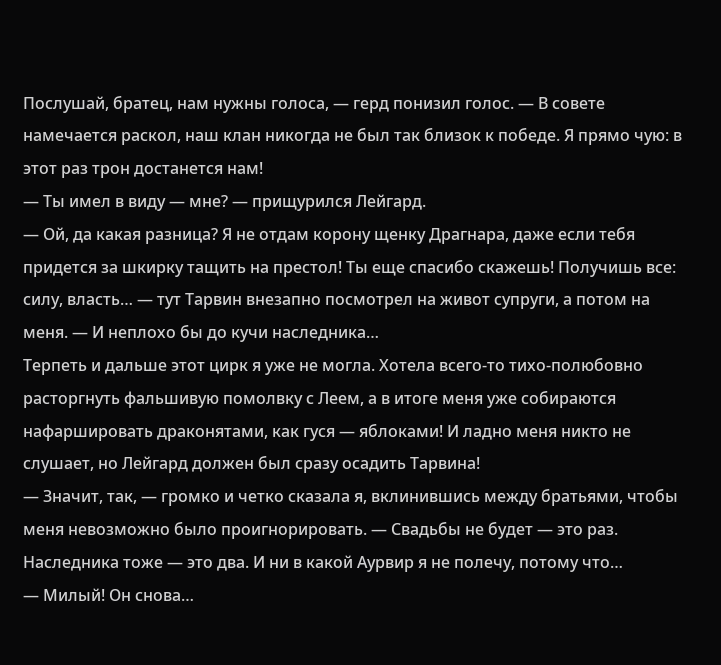Послушай, братец, нам нужны голоса, — герд понизил голос. — В совете намечается раскол, наш клан никогда не был так близок к победе. Я прямо чую: в этот раз трон достанется нам!
— Ты имел в виду — мне? — прищурился Лейгард.
— Ой, да какая разница? Я не отдам корону щенку Драгнара, даже если тебя придется за шкирку тащить на престол! Ты еще спасибо скажешь! Получишь все: силу, власть… — тут Тарвин внезапно посмотрел на живот супруги, а потом на меня. — И неплохо бы до кучи наследника…
Терпеть и дальше этот цирк я уже не могла. Хотела всего-то тихо-полюбовно расторгнуть фальшивую помолвку с Леем, а в итоге меня уже собираются нафаршировать драконятами, как гуся — яблоками! И ладно меня никто не слушает, но Лейгард должен был сразу осадить Тарвина!
— Значит, так, — громко и четко сказала я, вклинившись между братьями, чтобы меня невозможно было проигнорировать. — Свадьбы не будет — это раз. Наследника тоже — это два. И ни в какой Аурвир я не полечу, потому что…
— Милый! Он снова…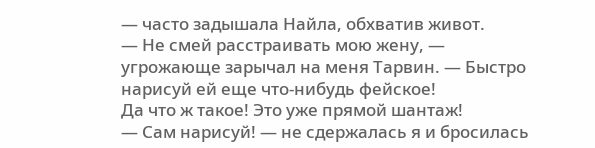— часто задышала Найла, обхватив живот.
— Не смей расстраивать мою жену, — угрожающе зарычал на меня Тарвин. — Быстро нарисуй ей еще что-нибудь фейское!
Да что ж такое! Это уже прямой шантаж!
— Сам нарисуй! — не сдержалась я и бросилась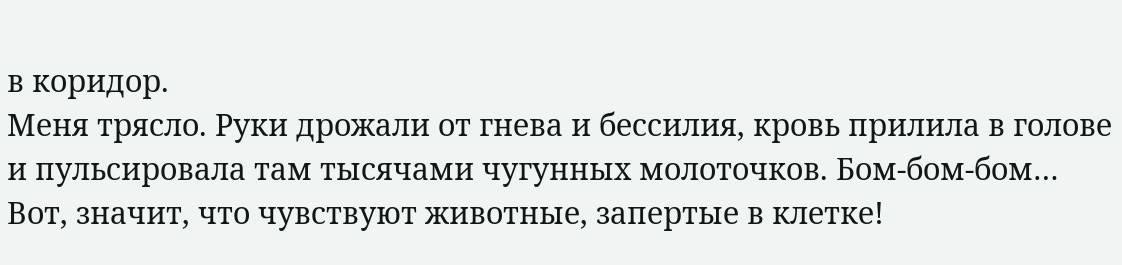в коридор.
Меня трясло. Руки дрожали от гнева и бессилия, кровь прилила в голове и пульсировала там тысячами чугунных молоточков. Бом-бом-бом… Вот, значит, что чувствуют животные, запертые в клетке!